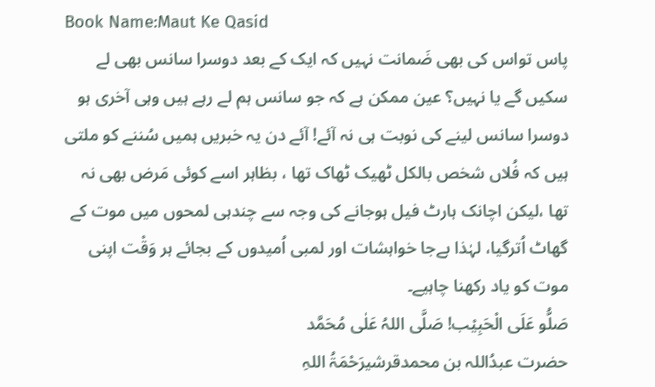Book Name:Maut Ke Qasid
پاس تواس کی بھی ضَمانت نہیں کہ ایک کے بعد دوسرا سانس بھی لے سکیں گے یا نہیں؟ عین ممکن ہے کہ جو سانس ہم لے رہے ہیں وہی آخری ہو دوسرا سانس لینے کی نوبت ہی نہ آئے! آئے دن یہ خبریں ہمیں سُننے کو ملتی ہیں کہ فُلاں شخص بالکل ٹھیک ٹھاک تھا ، بظاہر اسے کوئی مَرض بھی نہ تھا ،لیکن اچانک ہارٹ فیل ہوجانے کی وجہ سے چندہی لمحوں میں موت کے گھاٹ اُترگیا، لہٰذا بےجا خواہشات اور لمبی اُمیدوں کے بجائے ہر وَقْت اپنی موت کو یاد رکھنا چاہیے۔
صَلُّو عَلَی الْحَبِیْب! صَلَّی اللہُ عَلٰی مُحَمَّد
حضرت عبدُاللہ بن محمدقرشیرَحْمَۃُ اللہِ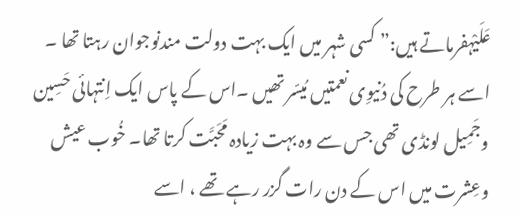عَلَیْہفرماتے ہیں:” کسی شہر میں ایک بہت دولت مندنوجوان رہتا تھا ۔ اسے ہر طرح کی دُنیوِی نعمتیں مُیسّر تھیں ۔اس کے پاس ایک اِنتہائی حَسِین وجَمِیل لونڈی تھی جس سے وہ بہت زیادہ مَحَبَّت کرتا تھا۔ خُوب عیش وعِشرت میں اس کے دن رات گزر رہے تھے ، اسے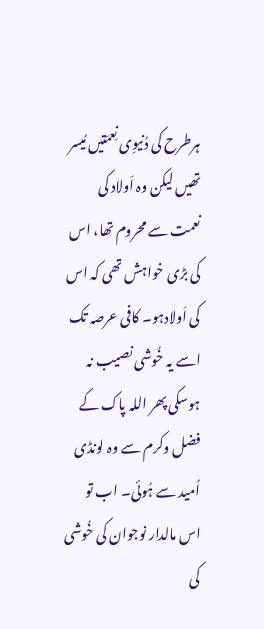ہرطرح کی دُنیوِی نِعمَتیں مُیسر تھیں لیکن وہ اَولاد کی نعمت سے محروم تھا، اس کی بڑی خواہش تھی کہ اس کی اَولادہو۔ کافی عرصہ تک اسے یہ خُوشی نصیب نہ ہوسکی پھر اللہ پاک کے فضل وکرم سے وہ لونڈی اُمید سے ہُوئی۔ اب تو اس مالدار نوجوان کی خُوشی کی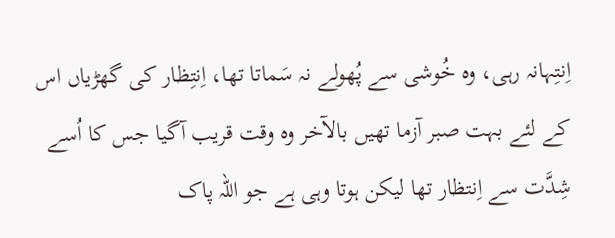اِنتِہانہ رہی، وہ خُوشی سے پُھولے نہ سَماتا تھا، اِنتِظار کی گھڑیاں اس کے لئے بہت صبر آزما تھیں بالآخر وہ وقت قریب آگیا جس کا اُسے شِدَّت سے اِنتظار تھا لیکن ہوتا وہی ہے جو اللہ پاک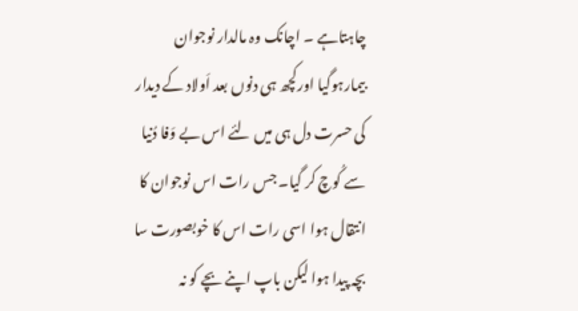چاہتاہے ۔ اچانک وہ مالدار نوجوان بیمارہوگیا اورکچھ ہی دنوں بعد اَولاد کے دیدار کی حسرت دل ہی میں لئے اس بے وَفا دُنیا سے کُوچ کر گیا۔ جس رات اس نوجوان کا انتقال ہوا اسی رات اس کا خوبصورت سا بچہ پیدا ہوا لیکن باپ اپنے بچے کو نہ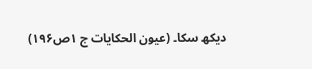دیکھ سکا۔ (عیون الحکایات ج ۱ص۱۹۶)